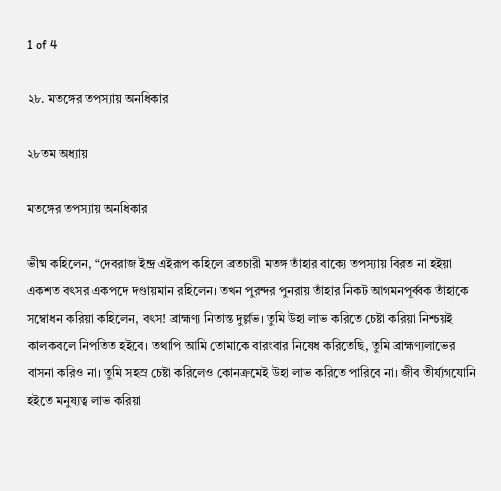1 of 4

২৮. মতঙ্গের তপস্যায় অনধিকার

২৮তম অধ্যায়

মতঙ্গের তপস্যায় অনধিকার

ভীষ্ম কহিলেন, “দেবরাজ ইন্দ্র এইরূপ কহিলে ব্রতচারী মতঙ্গ তাঁহার বাক্যে তপস্যায় বিরত না হইয়া একশত বৎসর একপদে দণ্ডায়মান রহিলেন। তখন পুরন্দর পুনরায় তাঁহার নিকট আগমনপূর্ব্বক তাঁহাকে সম্বোধন করিয়া কহিলেন, বৎস! ব্রাহ্মণ্য নিতান্ত দুর্ল্লভ। তুমি উহা লাভ করিতে চেষ্টা করিয়া নিশ্চয়ই কালকবলে নিপতিত হইবে। তথাপি আমি তোমাকে বারংবার নিষেধ করিতেছি, তুমি ব্রাহ্মণ্যলাভের বাসনা করিও না। তুমি সহস্র চেষ্টা করিলেও কোনক্রমেই উহা লাভ করিতে পারিবে না। জীব তীর্য্যগযোনি হইতে মনুষ্যত্ব লাভ করিয়া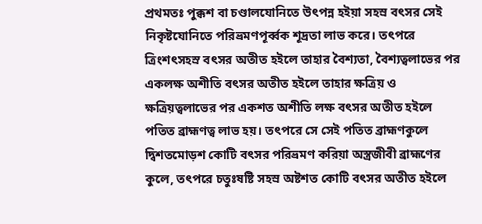প্রথমতঃ পুক্কশ বা চণ্ডালযোনিতে উৎপন্ন হইয়া সহস্র বৎসর সেই নিকৃষ্টযোনিতে পরিভ্রমণপূর্ব্বক শূদ্ৰতা লাভ করে। তৎপরে ত্রিংশৎসহস্র বৎসর অতীত হইলে তাহার বৈশ্যতা, বৈশ্যত্বলাভের পর একলক্ষ অশীতি বৎসর অতীত হইলে তাহার ক্ষত্রিয় ও ক্ষত্রিয়ত্বলাভের পর একশত অশীতি লক্ষ বৎসর অতীত হইলে পতিত ব্রাহ্মণত্ব লাভ হয়। তৎপরে সে সেই পতিত ব্রাহ্মণকুলে দ্বিশতমোড়শ কোটি বৎসর পরিভ্রমণ করিয়া অস্ত্রজীবী ব্রাহ্মণের কুলে, তৎপরে চতুঃষষ্টি সহস্র অষ্টশত কোটি বৎসর অতীত হইলে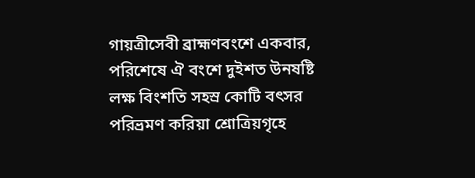গায়ত্রীসেবী ব্রাহ্মণবংশে একবার, পরিশেষে ঐ বংশে দুইশত উনষষ্টি লক্ষ বিংশতি সহস্র কোটি বৎসর পরিভ্রমণ করিয়া শ্রোত্রিয়গৃহে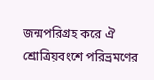জন্মপরিগ্রহ করে ঐ শ্রোত্রিয়বংশে পরিভ্রমণের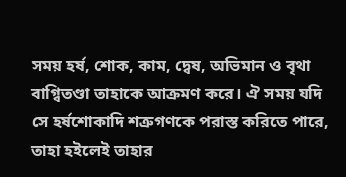সময় হর্ষ, শোক, কাম, দ্বেষ, অভিমান ও বৃথা বাগ্বিতণ্ডা তাহাকে আক্রমণ করে। ঐ সময় যদি সে হর্ষশোকাদি শত্রুগণকে পরাস্ত করিতে পারে, তাহা হইলেই তাহার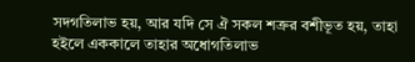সদগতিলাভ হয়, আর যদি সে ঐ সকল শত্রুর বশীভূত হয়, তাহা হইলে এককালে তাহার অধোগতিলাভ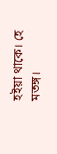হইয়া থাকে। হে মতঙ্গ।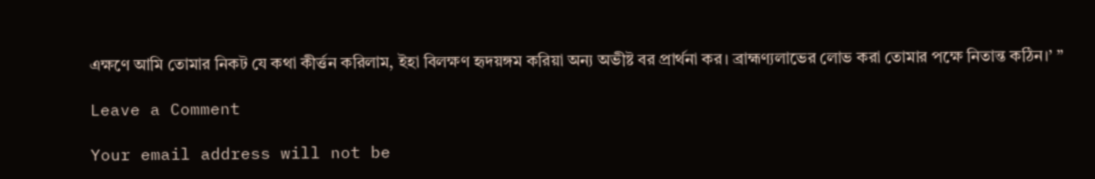এক্ষণে আমি তোমার নিকট যে কথা কীৰ্ত্তন করিলাম, ইহা বিলক্ষণ হৃদয়ঙ্গম করিয়া অন্য অভীষ্ট বর প্রার্থনা কর। ব্রাহ্মণ্যলাভের লোভ করা তোমার পক্ষে নিতান্ত কঠিন।’ ”

Leave a Comment

Your email address will not be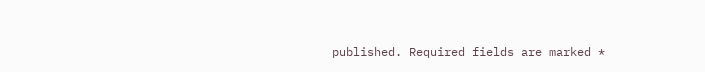published. Required fields are marked *